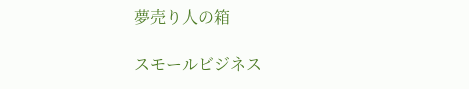夢売り人の箱

スモールビジネス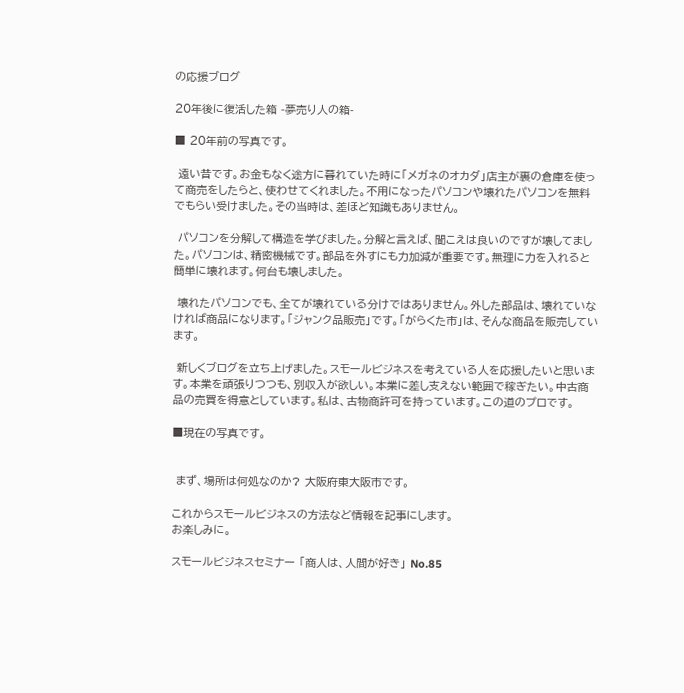の応援ブログ

20年後に復活した箱 -夢売り人の箱-

■ 20年前の写真です。

 遠い昔です。お金もなく途方に暮れていた時に「メガネのオカダ」店主が裏の倉庫を使って商売をしたらと、使わせてくれました。不用になったパソコンや壊れたパソコンを無料でもらい受けました。その当時は、差ほど知識もありません。

 パソコンを分解して構造を学びました。分解と言えば、聞こえは良いのですが壊してました。パソコンは、精密機械です。部品を外すにも力加減が重要です。無理に力を入れると簡単に壊れます。何台も壊しました。

 壊れたパソコンでも、全てが壊れている分けではありません。外した部品は、壊れていなければ商品になります。「ジャンク品販売」です。「がらくた市」は、そんな商品を販売しています。

 新しくブログを立ち上げました。スモールビジネスを考えている人を応援したいと思います。本業を頑張りつつも、別収入が欲しい。本業に差し支えない範囲で稼ぎたい。中古商品の売買を得意としています。私は、古物商許可を持っています。この道のプロです。

■現在の写真です。


 まず、場所は何処なのか? 大阪府東大阪市です。

これからスモールビジネスの方法など情報を記事にします。
お楽しみに。

スモールビジネスセミナー 「商人は、人間が好き」 No.85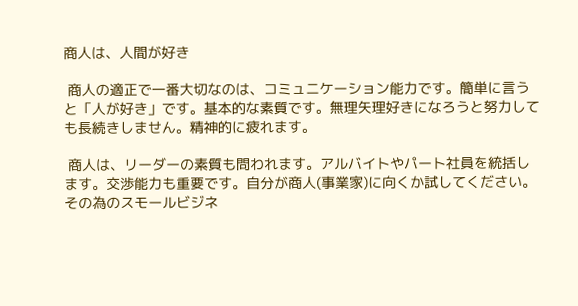商人は、人間が好き

 商人の適正で一番大切なのは、コミュニケーション能力です。簡単に言うと「人が好き」です。基本的な素質です。無理矢理好きになろうと努力しても長続きしません。精神的に疲れます。

 商人は、リーダーの素質も問われます。アルバイトやパート社員を統括します。交渉能力も重要です。自分が商人(事業家)に向くか試してください。その為のスモールビジネ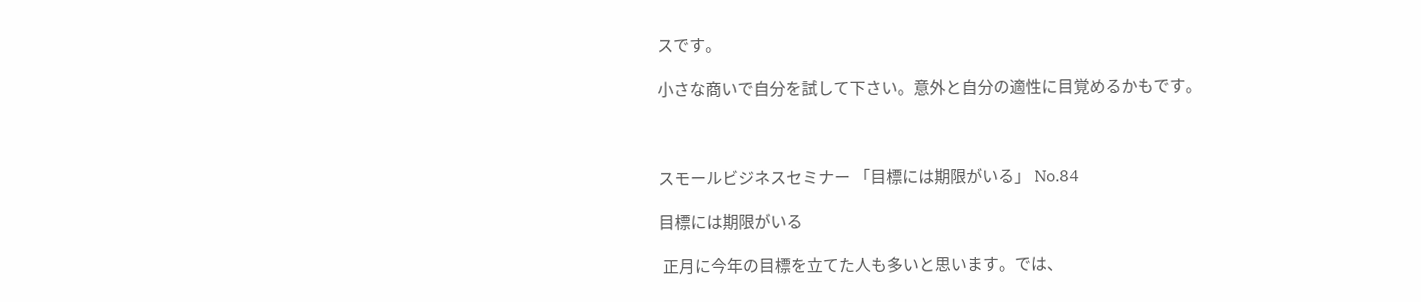スです。

小さな商いで自分を試して下さい。意外と自分の適性に目覚めるかもです。



スモールビジネスセミナー 「目標には期限がいる」 No.84

目標には期限がいる

 正月に今年の目標を立てた人も多いと思います。では、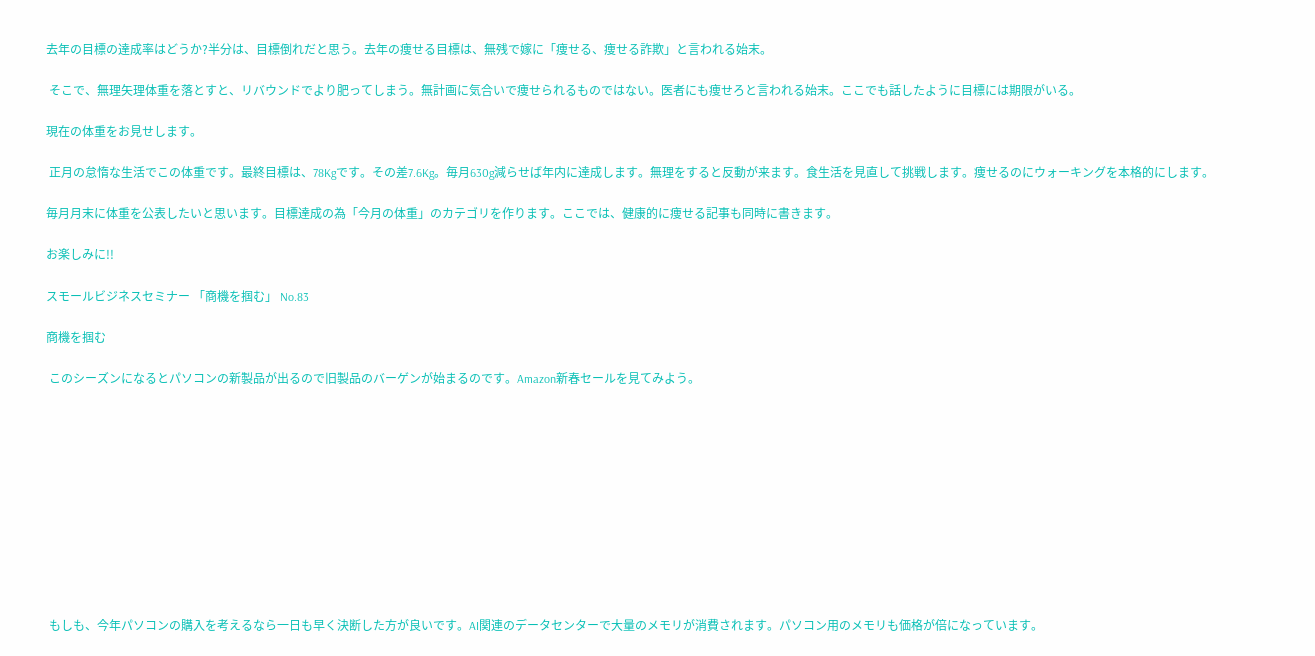去年の目標の達成率はどうか?半分は、目標倒れだと思う。去年の痩せる目標は、無残で嫁に「痩せる、痩せる詐欺」と言われる始末。

 そこで、無理矢理体重を落とすと、リバウンドでより肥ってしまう。無計画に気合いで痩せられるものではない。医者にも痩せろと言われる始末。ここでも話したように目標には期限がいる。

現在の体重をお見せします。

 正月の怠惰な生活でこの体重です。最終目標は、78Kgです。その差7.6Kg。毎月630g減らせば年内に達成します。無理をすると反動が来ます。食生活を見直して挑戦します。痩せるのにウォーキングを本格的にします。

毎月月末に体重を公表したいと思います。目標達成の為「今月の体重」のカテゴリを作ります。ここでは、健康的に痩せる記事も同時に書きます。

お楽しみに!!

スモールビジネスセミナー 「商機を掴む」 No.83

商機を掴む

 このシーズンになるとパソコンの新製品が出るので旧製品のバーゲンが始まるのです。Amazon新春セールを見てみよう。











 もしも、今年パソコンの購入を考えるなら一日も早く決断した方が良いです。AI関連のデータセンターで大量のメモリが消費されます。パソコン用のメモリも価格が倍になっています。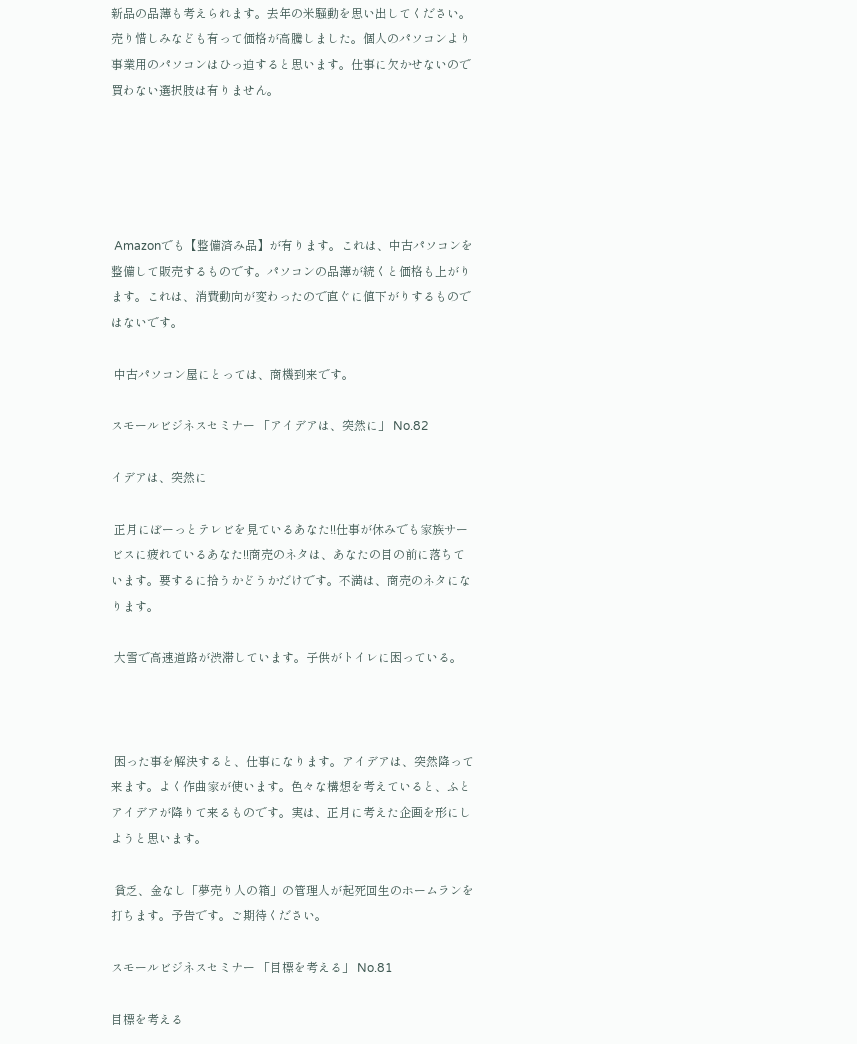新品の品薄も考えられます。去年の米騒動を思い出してください。売り惜しみなども有って価格が高騰しました。個人のパソコンより事業用のパソコンはひっ迫すると思います。仕事に欠かせないので買わない選択肢は有りません。





 Amazonでも【整備済み品】が有ります。これは、中古パソコンを整備して販売するものです。パソコンの品薄が続くと価格も上がります。これは、消費動向が変わったので直ぐに値下がりするものではないです。

 中古パソコン屋にとっては、商機到来です。

スモールビジネスセミナー 「アイデアは、突然に」 No.82

イデアは、突然に

 正月にぼーっとテレビを見ているあなた!!仕事が休みでも家族サービスに疲れているあなた!!商売のネタは、あなたの目の前に落ちています。要するに拾うかどうかだけです。不満は、商売のネタになります。

 大雪で高速道路が渋滞しています。子供がトイレに困っている。



 困った事を解決すると、仕事になります。アイデアは、突然降って来ます。よく作曲家が使います。色々な構想を考えていると、ふとアイデアが降りて来るものです。実は、正月に考えた企画を形にしようと思います。

 貧乏、金なし「夢売り人の箱」の管理人が起死回生のホームランを打ちます。予告です。ご期待ください。

スモールビジネスセミナー 「目標を考える」 No.81

目標を考える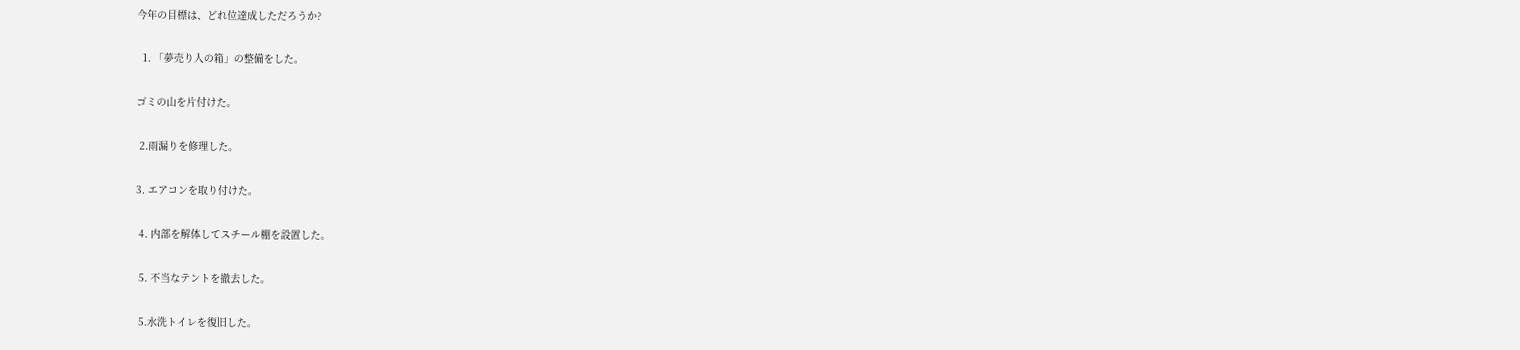今年の目標は、どれ位達成しただろうか?

  1. 「夢売り人の箱」の整備をした。

ゴミの山を片付けた。

 2.雨漏りを修理した。

3. エアコンを取り付けた。

 4. 内部を解体してスチール棚を設置した。

 5. 不当なテントを撤去した。

 5.水洗トイレを復旧した。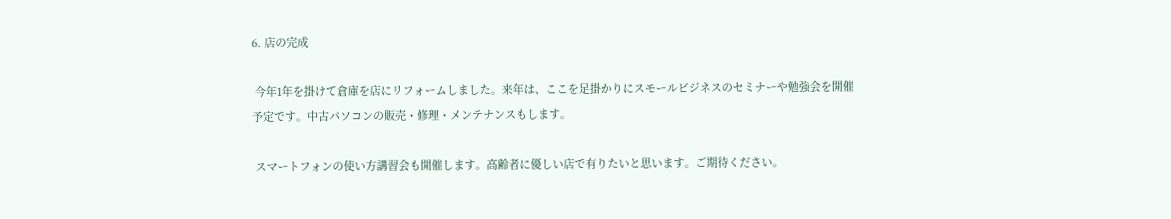6. 店の完成

 今年1年を掛けて倉庫を店にリフォームしました。来年は、ここを足掛かりにスモールビジネスのセミナーや勉強会を開催予定です。中古パソコンの販売・修理・メンテナンスもします。

 スマートフォンの使い方講習会も開催します。高齢者に優しい店で有りたいと思います。ご期待ください。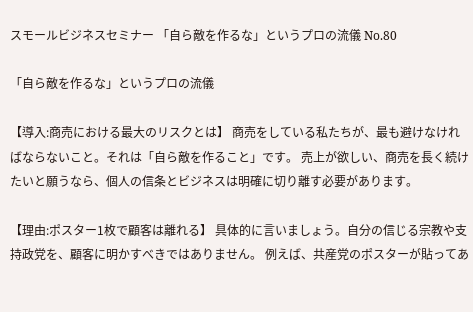スモールビジネスセミナー 「自ら敵を作るな」というプロの流儀 No.80

「自ら敵を作るな」というプロの流儀

【導入:商売における最大のリスクとは】 商売をしている私たちが、最も避けなければならないこと。それは「自ら敵を作ること」です。 売上が欲しい、商売を長く続けたいと願うなら、個人の信条とビジネスは明確に切り離す必要があります。

【理由:ポスター1枚で顧客は離れる】 具体的に言いましょう。自分の信じる宗教や支持政党を、顧客に明かすべきではありません。 例えば、共産党のポスターが貼ってあ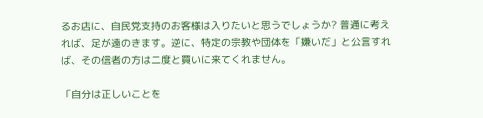るお店に、自民党支持のお客様は入りたいと思うでしょうか? 普通に考えれば、足が遠のきます。逆に、特定の宗教や団体を「嫌いだ」と公言すれば、その信者の方は二度と買いに来てくれません。

「自分は正しいことを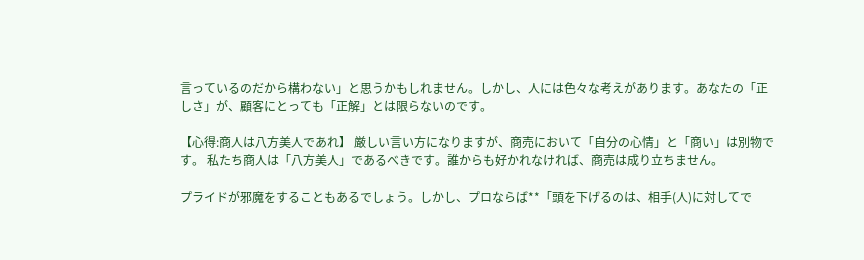言っているのだから構わない」と思うかもしれません。しかし、人には色々な考えがあります。あなたの「正しさ」が、顧客にとっても「正解」とは限らないのです。

【心得:商人は八方美人であれ】 厳しい言い方になりますが、商売において「自分の心情」と「商い」は別物です。 私たち商人は「八方美人」であるべきです。誰からも好かれなければ、商売は成り立ちません。

プライドが邪魔をすることもあるでしょう。しかし、プロならば**「頭を下げるのは、相手(人)に対してで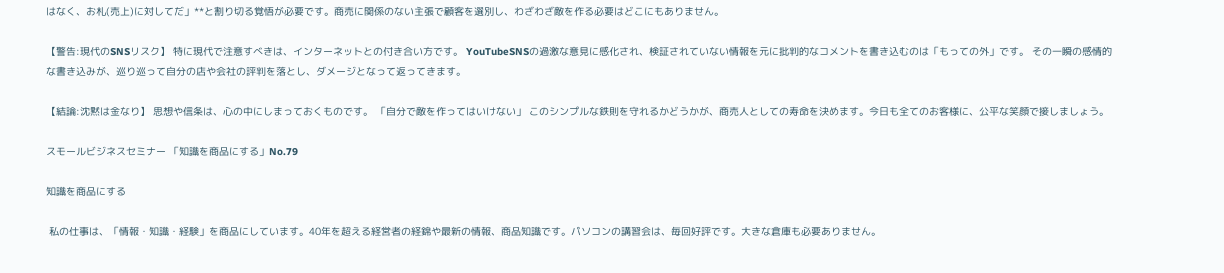はなく、お札(売上)に対してだ」**と割り切る覚悟が必要です。商売に関係のない主張で顧客を選別し、わざわざ敵を作る必要はどこにもありません。

【警告:現代のSNSリスク】 特に現代で注意すべきは、インターネットとの付き合い方です。 YouTubeSNSの過激な意見に感化され、検証されていない情報を元に批判的なコメントを書き込むのは「もっての外」です。 その一瞬の感情的な書き込みが、巡り巡って自分の店や会社の評判を落とし、ダメージとなって返ってきます。

【結論:沈黙は金なり】 思想や信条は、心の中にしまっておくものです。 「自分で敵を作ってはいけない」 このシンプルな鉄則を守れるかどうかが、商売人としての寿命を決めます。今日も全てのお客様に、公平な笑顔で接しましょう。

スモールビジネスセミナー 「知識を商品にする」No.79

知識を商品にする

 私の仕事は、「情報・知識・経験」を商品にしています。40年を超える経営者の経錦や最新の情報、商品知識です。パソコンの講習会は、毎回好評です。大きな倉庫も必要ありません。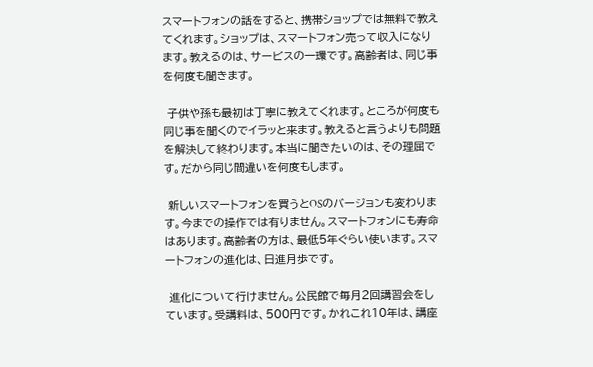スマートフォンの話をすると、携帯ショップでは無料で教えてくれます。ショップは、スマートフォン売って収入になります。教えるのは、サービスの一環です。高齢者は、同じ事を何度も聞きます。

 子供や孫も最初は丁寧に教えてくれます。ところが何度も同じ事を聞くのでイラッと来ます。教えると言うよりも問題を解決して終わります。本当に聞きたいのは、その理屈です。だから同じ間違いを何度もします。

 新しいスマートフォンを買うとOSのバージョンも変わります。今までの操作では有りません。スマートフォンにも寿命はあります。高齢者の方は、最低5年ぐらい使います。スマートフォンの進化は、日進月歩です。

 進化について行けません。公民館で毎月2回講習会をしています。受講料は、500円です。かれこれ10年は、講座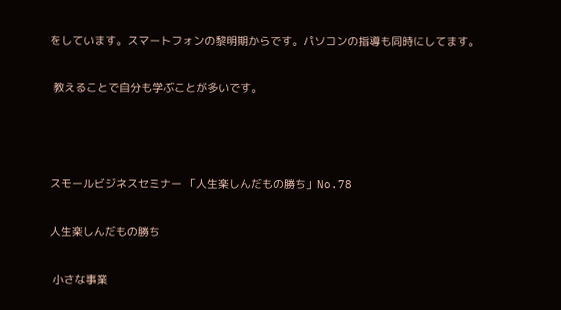をしています。スマートフォンの黎明期からです。パソコンの指導も同時にしてます。

 教えることで自分も学ぶことが多いです。



スモールビジネスセミナー 「人生楽しんだもの勝ち」No.78

人生楽しんだもの勝ち

 小さな事業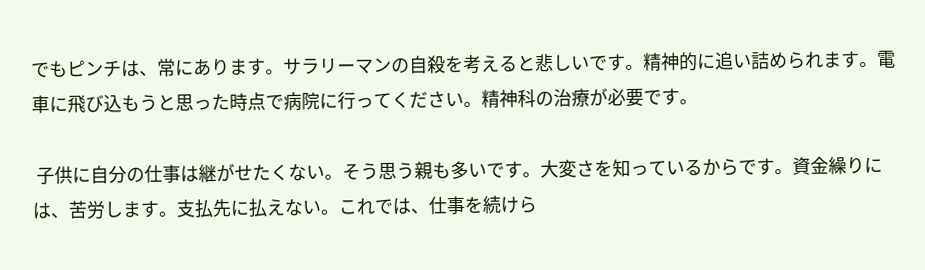でもピンチは、常にあります。サラリーマンの自殺を考えると悲しいです。精神的に追い詰められます。電車に飛び込もうと思った時点で病院に行ってください。精神科の治療が必要です。

 子供に自分の仕事は継がせたくない。そう思う親も多いです。大変さを知っているからです。資金繰りには、苦労します。支払先に払えない。これでは、仕事を続けら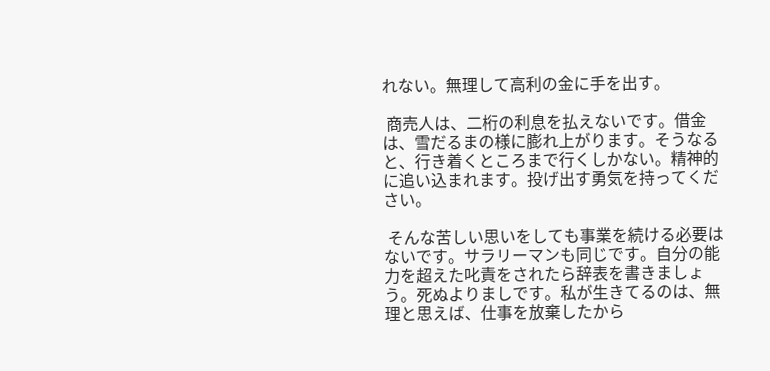れない。無理して高利の金に手を出す。

 商売人は、二桁の利息を払えないです。借金は、雪だるまの様に膨れ上がります。そうなると、行き着くところまで行くしかない。精神的に追い込まれます。投げ出す勇気を持ってください。

 そんな苦しい思いをしても事業を続ける必要はないです。サラリーマンも同じです。自分の能力を超えた叱責をされたら辞表を書きましょう。死ぬよりましです。私が生きてるのは、無理と思えば、仕事を放棄したから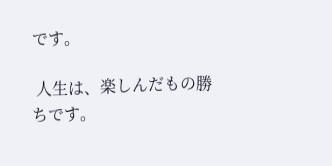です。

 人生は、楽しんだもの勝ちです。